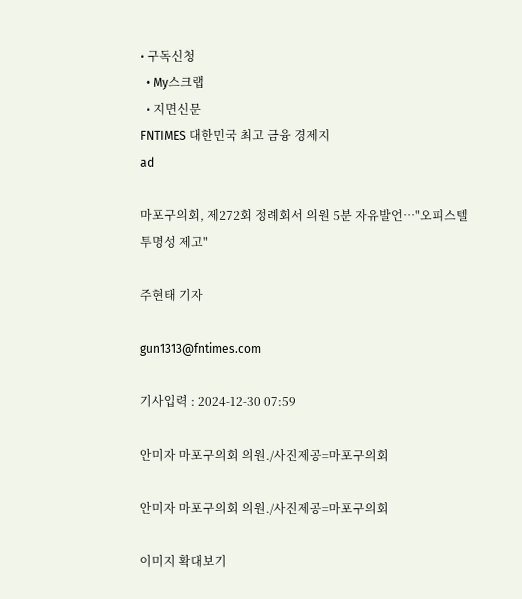• 구독신청
  • My스크랩
  • 지면신문
FNTIMES 대한민국 최고 금융 경제지
ad

마포구의회, 제272회 정례회서 의원 5분 자유발언…"오피스텔 투명성 제고"

주현태 기자

gun1313@fntimes.com

기사입력 : 2024-12-30 07:59

안미자 마포구의회 의원./사진제공=마포구의회

안미자 마포구의회 의원./사진제공=마포구의회

이미지 확대보기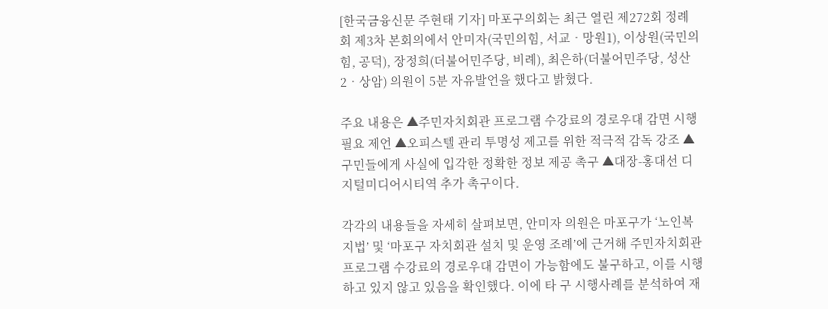[한국금융신문 주현태 기자] 마포구의회는 최근 열린 제272회 정례회 제3차 본회의에서 안미자(국민의힘, 서교‧망원1), 이상원(국민의힘, 공덕), 장정희(더불어민주당, 비례), 최은하(더불어민주당, 성산2‧상암) 의원이 5분 자유발언을 했다고 밝혔다.

주요 내용은 ▲주민자치회관 프로그램 수강료의 경로우대 감면 시행 필요 제언 ▲오피스텔 관리 투명성 제고를 위한 적극적 감독 강조 ▲구민들에게 사실에 입각한 정확한 정보 제공 촉구 ▲대장-홍대선 디지털미디어시티역 추가 촉구이다.

각각의 내용들을 자세히 살펴보면, 안미자 의원은 마포구가 ‘노인복지법’ 및 ‘마포구 자치회관 설치 및 운영 조례’에 근거해 주민자치회관 프로그램 수강료의 경로우대 감면이 가능함에도 불구하고, 이를 시행하고 있지 않고 있음을 확인했다. 이에 타 구 시행사례를 분석하여 재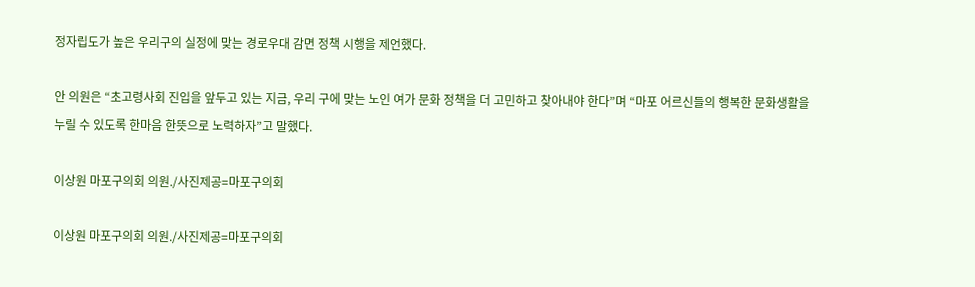정자립도가 높은 우리구의 실정에 맞는 경로우대 감면 정책 시행을 제언했다.

안 의원은 “초고령사회 진입을 앞두고 있는 지금, 우리 구에 맞는 노인 여가 문화 정책을 더 고민하고 찾아내야 한다”며 “마포 어르신들의 행복한 문화생활을 누릴 수 있도록 한마음 한뜻으로 노력하자”고 말했다.

이상원 마포구의회 의원./사진제공=마포구의회

이상원 마포구의회 의원./사진제공=마포구의회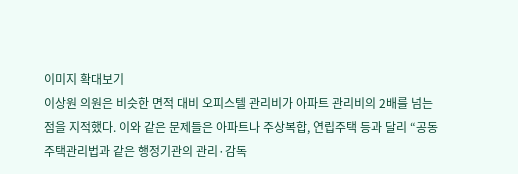이미지 확대보기
이상원 의원은 비슷한 면적 대비 오피스텔 관리비가 아파트 관리비의 2배를 넘는 점을 지적했다. 이와 같은 문제들은 아파트나 주상복합, 연립주택 등과 달리 “공동주택관리법과 같은 행정기관의 관리·감독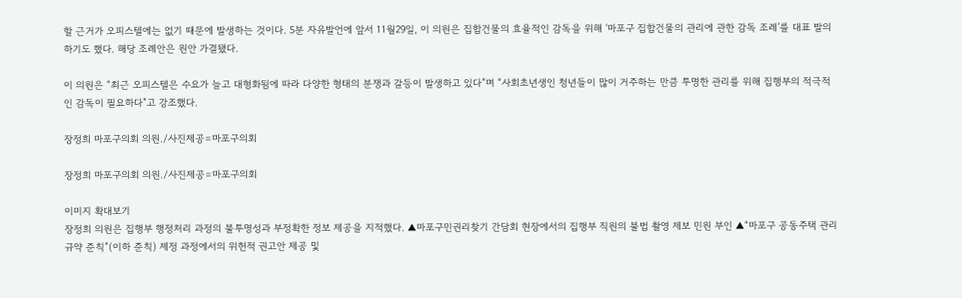할 근거가 오피스텔에는 없기 때문에 발생하는 것이다. 5분 자유발언에 앞서 11월29일, 이 의원은 집합건물의 효율적인 감독을 위해 ‘마포구 집합건물의 관리에 관한 감독 조례’를 대표 발의하기도 했다. 해당 조례안은 원안 가결됐다.

이 의원은 “최근 오피스텔은 수요가 늘고 대형화됨에 따라 다양한 형태의 분쟁과 갈등이 발생하고 있다”며 “사회초년생인 청년들이 많이 거주하는 만큼 투명한 관리를 위해 집행부의 적극적인 감독이 필요하다”고 강조했다.

장정희 마포구의회 의원./사진제공=마포구의회

장정희 마포구의회 의원./사진제공=마포구의회

이미지 확대보기
장정희 의원은 집행부 행정처리 과정의 불투명성과 부정확한 정보 제공을 지적했다. ▲마포구민권리찾기 간담회 현장에서의 집행부 직원의 불법 촬영 제보 민원 부인 ▲“마포구 공동주택 관리규약 준칙”(이하 준칙) 제정 과정에서의 위헌적 권고안 제공 및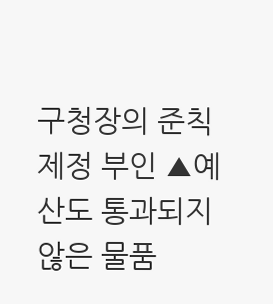구청장의 준칙 제정 부인 ▲예산도 통과되지 않은 물품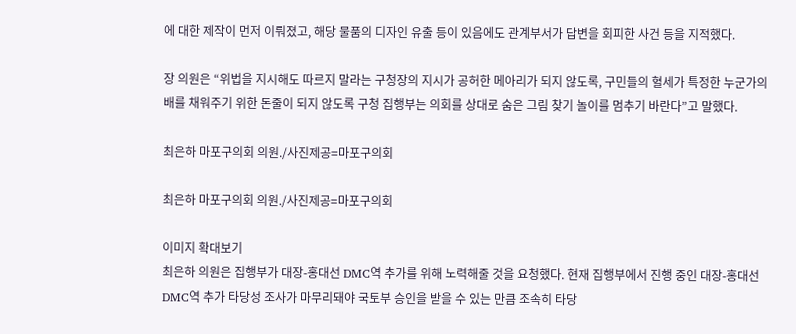에 대한 제작이 먼저 이뤄졌고, 해당 물품의 디자인 유출 등이 있음에도 관계부서가 답변을 회피한 사건 등을 지적했다.

장 의원은 “위법을 지시해도 따르지 말라는 구청장의 지시가 공허한 메아리가 되지 않도록, 구민들의 혈세가 특정한 누군가의 배를 채워주기 위한 돈줄이 되지 않도록 구청 집행부는 의회를 상대로 숨은 그림 찾기 놀이를 멈추기 바란다”고 말했다.

최은하 마포구의회 의원./사진제공=마포구의회

최은하 마포구의회 의원./사진제공=마포구의회

이미지 확대보기
최은하 의원은 집행부가 대장-홍대선 DMC역 추가를 위해 노력해줄 것을 요청했다. 현재 집행부에서 진행 중인 대장-홍대선 DMC역 추가 타당성 조사가 마무리돼야 국토부 승인을 받을 수 있는 만큼 조속히 타당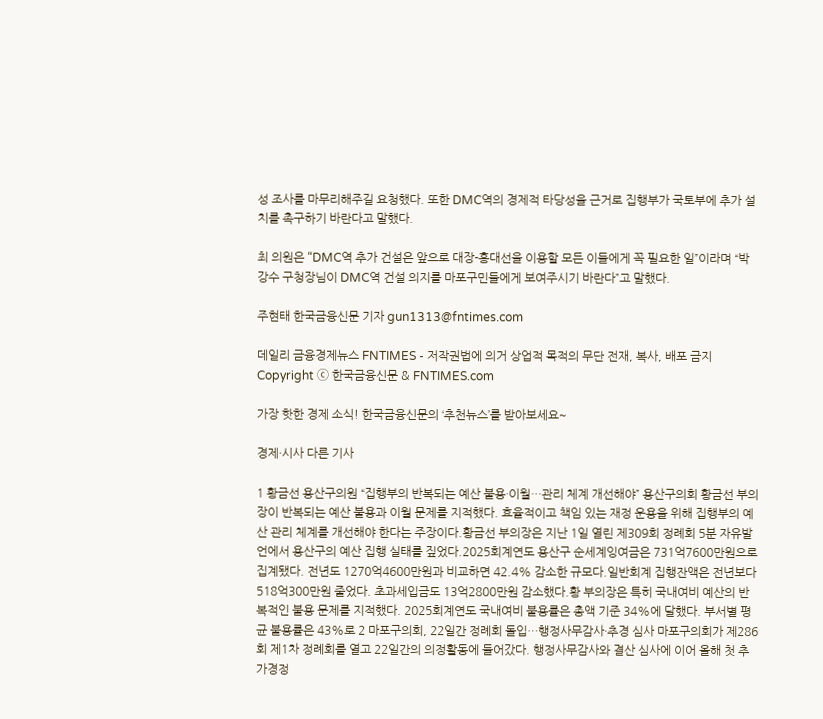성 조사를 마무리해주길 요청했다. 또한 DMC역의 경제적 타당성을 근거로 집행부가 국토부에 추가 설치를 촉구하기 바란다고 말했다.

최 의원은 “DMC역 추가 건설은 앞으로 대장-홍대선을 이용할 모든 이들에게 꼭 필요한 일”이라며 “박강수 구청장님이 DMC역 건설 의지를 마포구민들에게 보여주시기 바란다”고 말했다.

주현태 한국금융신문 기자 gun1313@fntimes.com

데일리 금융경제뉴스 FNTIMES - 저작권법에 의거 상업적 목적의 무단 전재, 복사, 배포 금지
Copyright ⓒ 한국금융신문 & FNTIMES.com

가장 핫한 경제 소식! 한국금융신문의 ‘추천뉴스’를 받아보세요~

경제·시사 다른 기사

1 황금선 용산구의원 “집행부의 반복되는 예산 불용·이월…관리 체계 개선해야” 용산구의회 황금선 부의장이 반복되는 예산 불용과 이월 문제를 지적했다. 효율적이고 책임 있는 재정 운용을 위해 집행부의 예산 관리 체계를 개선해야 한다는 주장이다.황금선 부의장은 지난 1일 열린 제309회 정례회 5분 자유발언에서 용산구의 예산 집행 실태를 짚었다.2025회계연도 용산구 순세계잉여금은 731억7600만원으로 집계됐다. 전년도 1270억4600만원과 비교하면 42.4% 감소한 규모다.일반회계 집행잔액은 전년보다 518억300만원 줄었다. 초과세입금도 13억2800만원 감소했다.황 부의장은 특히 국내여비 예산의 반복적인 불용 문제를 지적했다. 2025회계연도 국내여비 불용률은 총액 기준 34%에 달했다. 부서별 평균 불용률은 43%로 2 마포구의회, 22일간 정례회 돌입…행정사무감사·추경 심사 마포구의회가 제286회 제1차 정례회를 열고 22일간의 의정활동에 들어갔다. 행정사무감사와 결산 심사에 이어 올해 첫 추가경정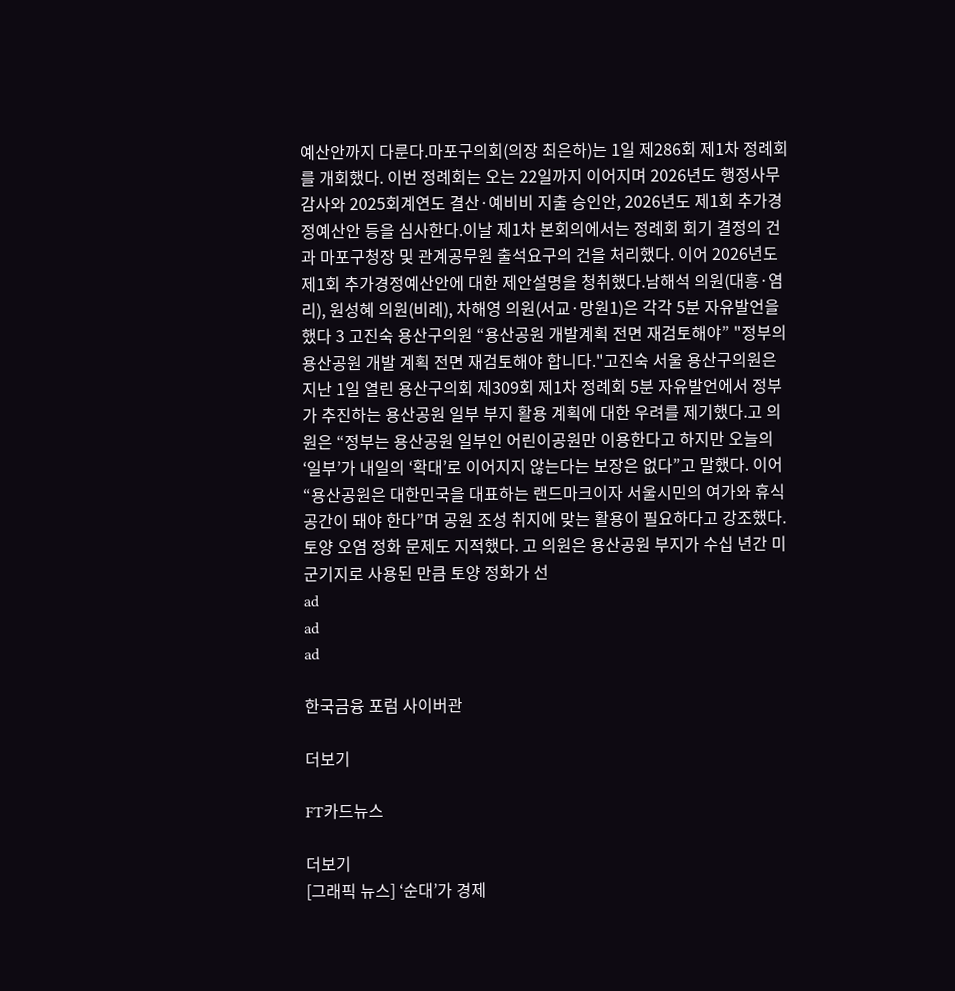예산안까지 다룬다.마포구의회(의장 최은하)는 1일 제286회 제1차 정례회를 개회했다. 이번 정례회는 오는 22일까지 이어지며 2026년도 행정사무감사와 2025회계연도 결산·예비비 지출 승인안, 2026년도 제1회 추가경정예산안 등을 심사한다.이날 제1차 본회의에서는 정례회 회기 결정의 건과 마포구청장 및 관계공무원 출석요구의 건을 처리했다. 이어 2026년도 제1회 추가경정예산안에 대한 제안설명을 청취했다.남해석 의원(대흥·염리), 원성혜 의원(비례), 차해영 의원(서교·망원1)은 각각 5분 자유발언을 했다 3 고진숙 용산구의원 “용산공원 개발계획 전면 재검토해야” "정부의 용산공원 개발 계획 전면 재검토해야 합니다."고진숙 서울 용산구의원은 지난 1일 열린 용산구의회 제309회 제1차 정례회 5분 자유발언에서 정부가 추진하는 용산공원 일부 부지 활용 계획에 대한 우려를 제기했다.고 의원은 “정부는 용산공원 일부인 어린이공원만 이용한다고 하지만 오늘의 ‘일부’가 내일의 ‘확대’로 이어지지 않는다는 보장은 없다”고 말했다. 이어 “용산공원은 대한민국을 대표하는 랜드마크이자 서울시민의 여가와 휴식 공간이 돼야 한다”며 공원 조성 취지에 맞는 활용이 필요하다고 강조했다.토양 오염 정화 문제도 지적했다. 고 의원은 용산공원 부지가 수십 년간 미군기지로 사용된 만큼 토양 정화가 선
ad
ad
ad

한국금융 포럼 사이버관

더보기

FT카드뉴스

더보기
[그래픽 뉴스] ‘순대’가 경제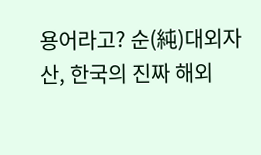용어라고? 순(純)대외자산, 한국의 진짜 해외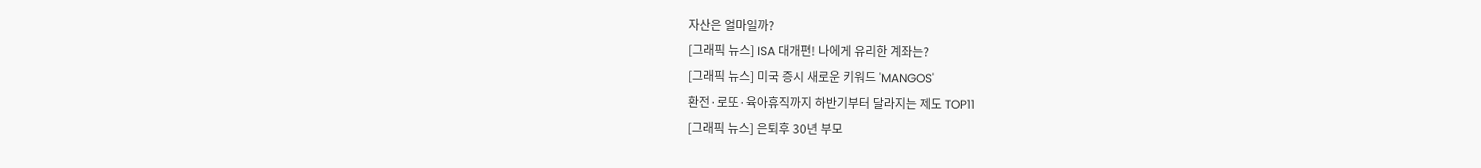자산은 얼마일까?
[그래픽 뉴스] ISA 대개편! 나에게 유리한 계좌는?
[그래픽 뉴스] 미국 증시 새로운 키워드 'MANGOS'
환전·로또·육아휴직까지 하반기부터 달라지는 제도 TOP11
[그래픽 뉴스] 은퇴후 30년 부모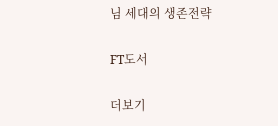님 세대의 생존전략

FT도서

더보기